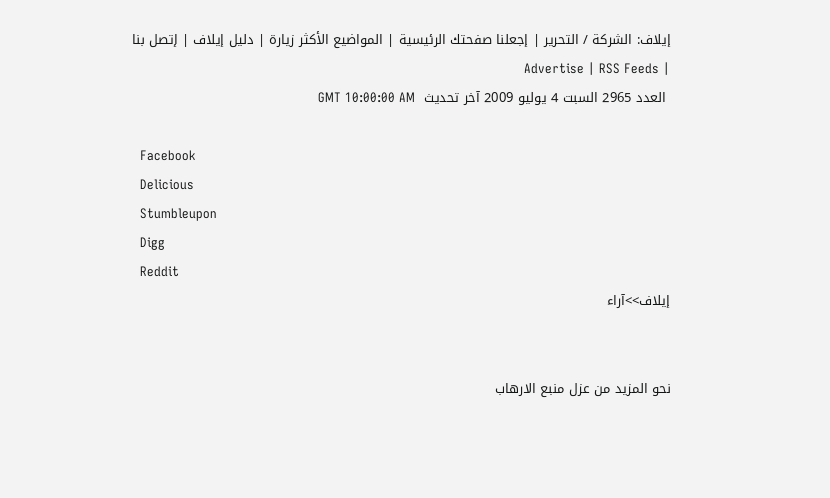إيلاف: الشركة / التحرير | إجعلنا صفحتك الرئيسية | المواضيع الأكثر زيارة | دليل إيلاف | إتصل بنا | Advertise | RSS Feeds
 العدد 2965 السبت 4 يوليو 2009 آخر تحديث  GMT 10:00:00 AM

  Facebook
  Delicious
  Stumbleupon
  Digg
  Reddit
إيلاف>>آراء


نحو المزيد من عزل منبع الارهاب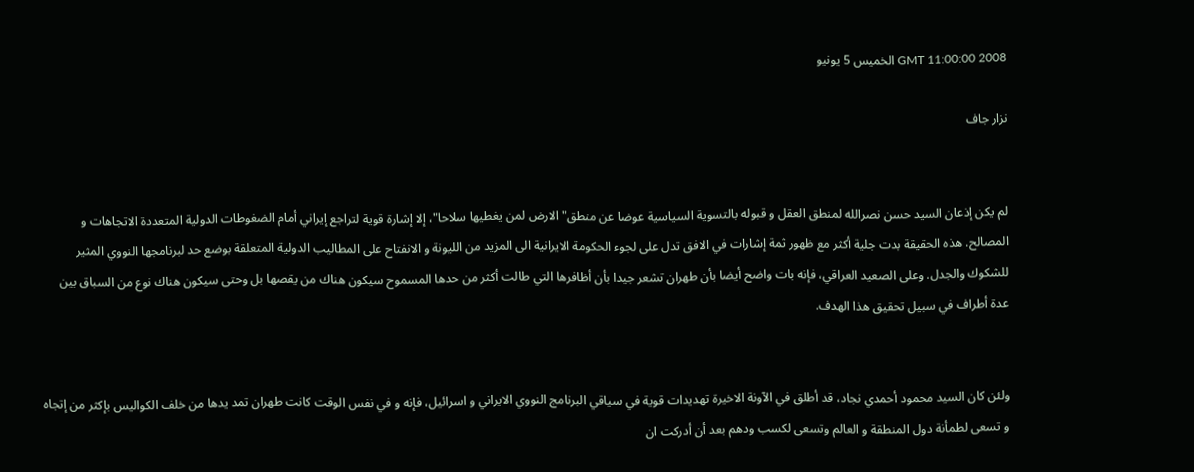GMT 11:00:00 2008 الخميس 5 يونيو

نزار جاف


لم يکن إذعان السيد حسن نصرالله لمنطق العقل و قبوله بالتسوية السياسية عوضا عن منطق"الارض لمن يغطيها سلاحا"، إلا إشارة قوية لتراجع إيراني أمام الضغوطات الدولية المتعددة الاتجاهات و المصالح. هذه الحقيقة بدت جلية أکثر مع ظهور ثمة إشارات في الافق تدل على لجوء الحکومة الايرانية الى المزيد من الليونة و الانفتاح على المطاليب الدولية المتعلقة بوضع حد لبرنامجها النووي المثير للشکوك والجدل. وعلى الصعيد العراقي، فإنه بات واضح أيضا بأن طهران تشعر جيدا بأن أظافرها التي طالت أکثر من حدها المسموح سيکون هناك من يقصها بل وحتى سيکون هناك نوع من السباق بين عدة أطراف في سبيل تحقيق هذا الهدف.


ولئن کان السيد محمود أحمدي نجاد، قد أطلق في الآونة الاخيرة تهديدات قوية في سياقي البرنامج النووي الايراني و اسرائيل، فإنه و في نفس الوقت کانت طهران تمد يدها من خلف الکواليس بإکثر من إتجاه و تسعى لطمأنة دول المنطقة و العالم وتسعى لکسب ودهم بعد أن أدرکت ان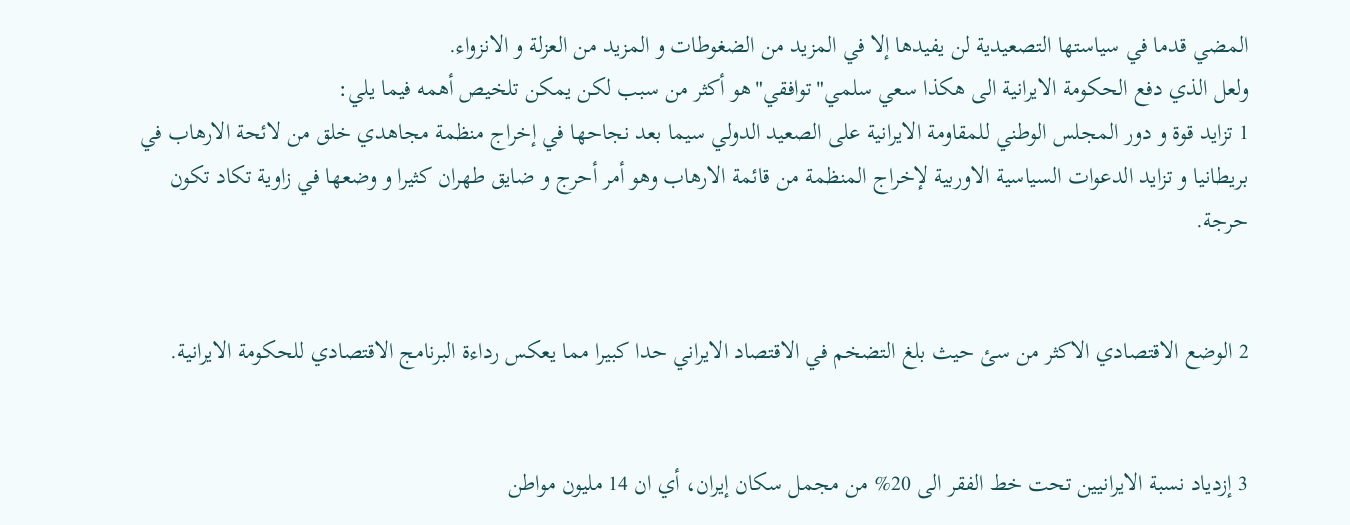المضي قدما في سياستها التصعيدية لن يفيدها إلا في المزيد من الضغوطات و المزيد من العزلة و الانزواء.
ولعل الذي دفع الحکومة الايرانية الى هکذا سعي سلمي"توافقي"هو أکثر من سبب لکن يمکن تلخيص أهمه فيما يلي:
1 تزايد قوة و دور المجلس الوطني للمقاومة الايرانية على الصعيد الدولي سيما بعد نجاحها في إخراج منظمة مجاهدي خلق من لائحة الارهاب في بريطانيا و تزايد الدعوات السياسية الاوربية لإخراج المنظمة من قائمة الارهاب وهو أمر أحرج و ضايق طهران کثيرا و وضعها في زاوية تکاد تکون حرجة.


2 الوضع الاقتصادي الاکثر من سئ حيث بلغ التضخم في الاقتصاد الايراني حدا کبيرا مما يعکس رداءة البرنامج الاقتصادي للحکومة الايرانية.


3 إزدياد نسبة الايرانيين تحت خط الفقر الى 20% من مجمل سکان إيران، أي ان 14 مليون مواطن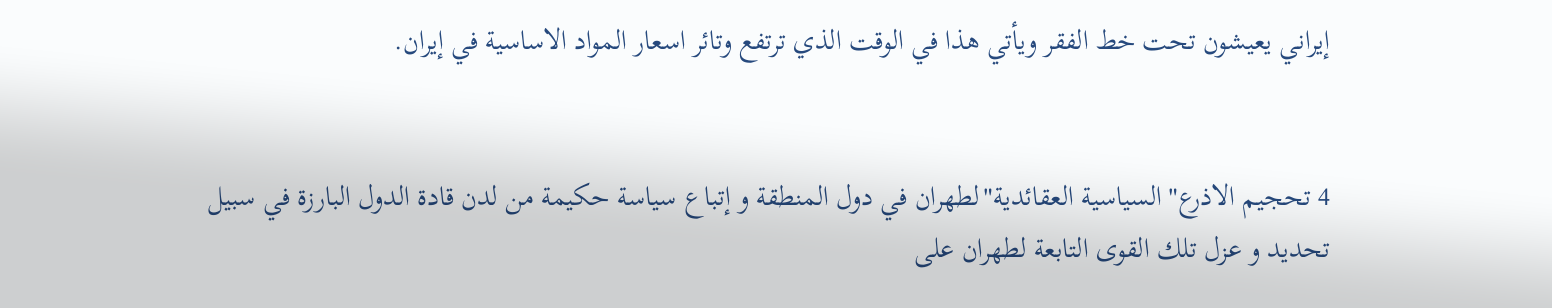إيراني يعيشون تحت خط الفقر ويأتي هذا في الوقت الذي ترتفع وتائر اسعار المواد الاساسية في إيران.


4 تحجيم الاذرع"السياسية العقائدية"لطهران في دول المنطقة و إتباع سياسة حکيمة من لدن قادة الدول البارزة في سبيل تحديد و عزل تلك القوى التابعة لطهران على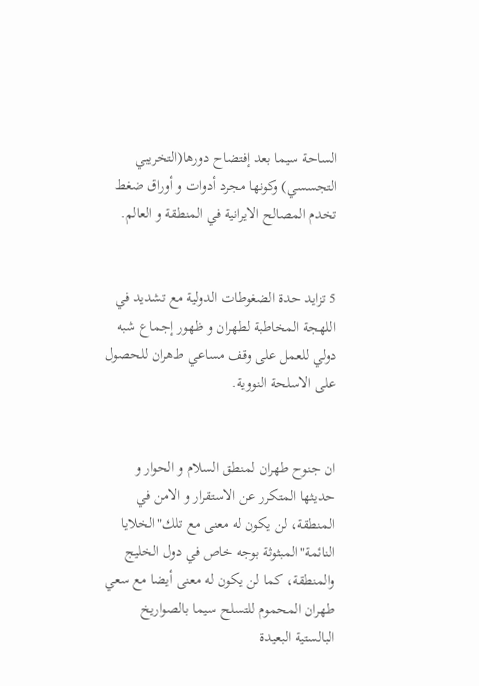الساحة سيما بعد إفتضاح دورها(التخريبي التجسسي) وکونها مجرد أدوات و أوراق ضغط تخدم المصالح الايرانية في المنطقة و العالم.


5 تزايد حدة الضغوطات الدولية مع تشديد في اللهجة المخاطبة لطهران و ظهور إجماع شبه دولي للعمل على وقف مساعي ط‌هران للحصول على الاسلحة النووية.


ان جنوح طهران لمنطق السلام و الحوار و حديثها المتکرر عن الاستقرار و الامن في المنطقة، لن يکون له معنى مع تلك"الخلايا النائمة"المبثوثة بوجه خاص في دول الخليج والمنطقة، کما لن يکون له معنى أيضا مع سعي طهران المحموم للتسلح سيما بالصواريخ البالستية البعيدة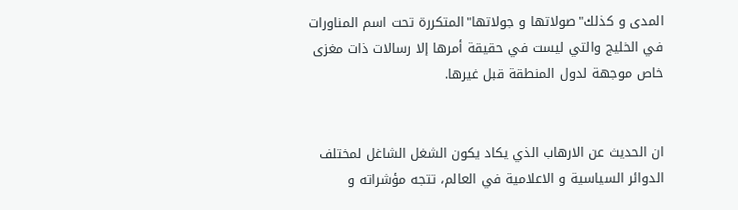المدى و کذلك"صولاتها و جولاتها"المتکررة تحت اسم المناورات في الخليج والتي ليست في حقيقة أمرها إلا رسالات ذات مغزى خاص موجهة لدول المنطقة قبل غيرها.


ان الحديث عن الارهاب الذي يکاد يکون الشغل الشاغل لمختلف الدوائر السياسية و الاعلامية في العالم، تتجه مؤشراته و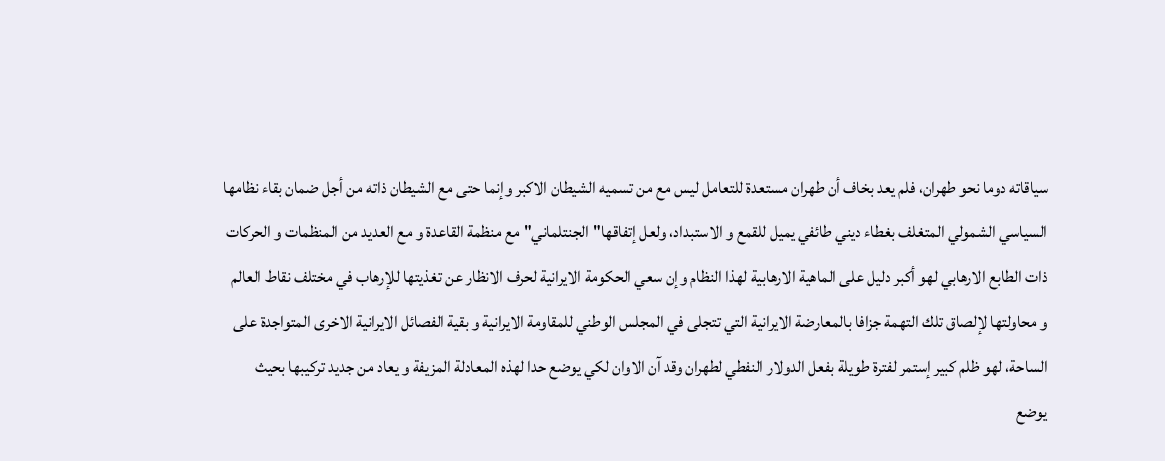سياقاته دوما نحو طهران، فلم يعد بخاف أن طهران مستعدة للتعامل ليس مع من تسميه الشيطان الاکبر وإنما حتى مع الشيطان ذاته من أجل ضمان بقاء نظامها السياسي الشمولي المتغلف بغطاء ديني طائفي يميل للقمع و الاستبداد، ولعل إتفاقها"الجنتلماني"مع منظمة القاعدة و مع العديد من المنظمات و الحرکات ذات الطابع الارهابي لهو أکبر دليل على الماهية الارهابية لهذا النظام وإن سعي الحکومة الايرانية لحرف الانظار عن تغذيتها للإرهاب في مختلف نقاط العالم و محاولتها لإلصاق تلك التهمة جزافا بالمعارضة الايرانية التي تتجلى في المجلس الوطني للمقاومة الايرانية و بقية الفصائل الايرانية الاخرى المتواجدة على الساحة، لهو ظلم کبير إستمر لفترة طويلة بفعل الدولار النفطي لطهران وقد آن الاوان لکي يوضع حدا لهذه المعادلة المزيفة و يعاد من جديد ترکيبها بحيث يوضع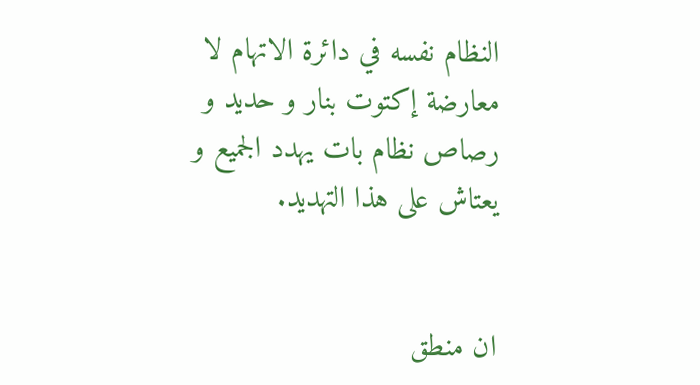النظام نفسه في دائرة الاتهام لا معارضة إکتوت بنار و حديد و رصاص نظام بات يهدد الجميع و يعتاش على هذا التهديد.


ان منطق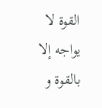القوة لا يواجه إلا بالقوة و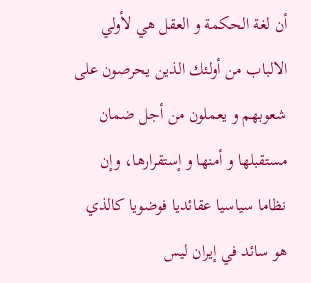أن لغة الحکمة و العقل هي لأولي الالباب من أولئك الذين يحرصون على شعوبهم و يعملون من أجل ضمان مستقبلها و أمنها و إستقرارها، وإن نظاما سياسيا عقائديا فوضويا کالذي هو سائد في إيران ليس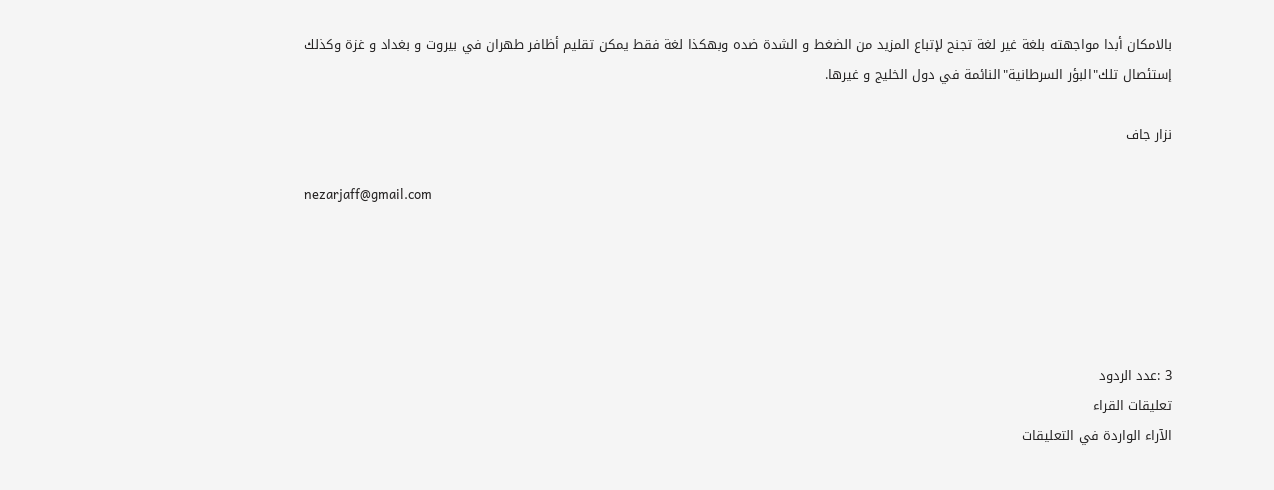بالامکان أبدا مواجهته بلغة غير لغة تجنح لإتباع المزيد من الضغط و الشدة ضده وبهکذا لغة فقط يمکن تقليم أظافر طهران في بيروت و بغداد و غزة وکذلك إستئصال تلك"البؤر السرطانية"النائمة في دول الخليج و غيرها.

نزار جاف

nezarjaff@gmail.com





3 :عدد الردود
تعليقات القراء
الآراء الواردة في التعليقات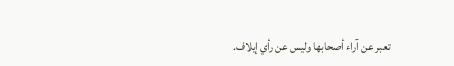تعبر عن آراء أصحابها وليس عن رأي إيلاف.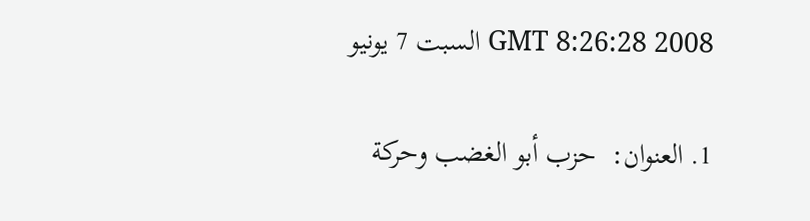GMT 8:26:28 2008 السبت 7 يونيو

1. العنوان:  حزب أبو الغضب وحركة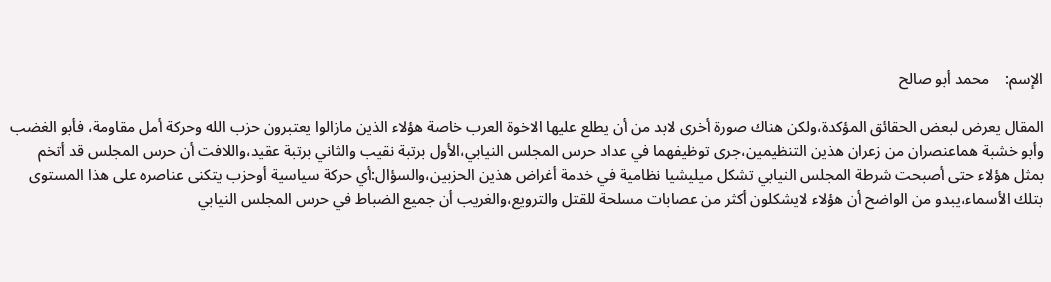الإسم:    محمد أبو صالح

المقال يعرض لبعض الحقائق المؤكدة،ولكن هناك صورة أخرى لابد من أن يطلع عليها الاخوة العرب خاصة هؤلاء الذين مازالوا يعتبرون حزب الله وحركة أمل مقاومة، فأبو الغضب وأبو خشبة هماعنصران من زعران هذين التنظيمين،جرى توظيفهما في عداد حرس المجلس النيابي،الأول برتبة نقيب والثاني برتبة عقيد،واللافت أن حرس المجلس قد أتخم بمثل هؤلاء حتى أصبحت شرطة المجلس النيابي تشكل ميليشيا نظامية في خدمة أغراض هذين الحزبين،والسؤال:أي حركة سياسية أوحزب يتكنى عناصره على هذا المستوى بتلك الأسماء،يبدو من الواضح أن هؤلاء لايشكلون أكثر من عصابات مسلحة للقتل والترويع،والغريب أن جميع الضباط في حرس المجلس النيابي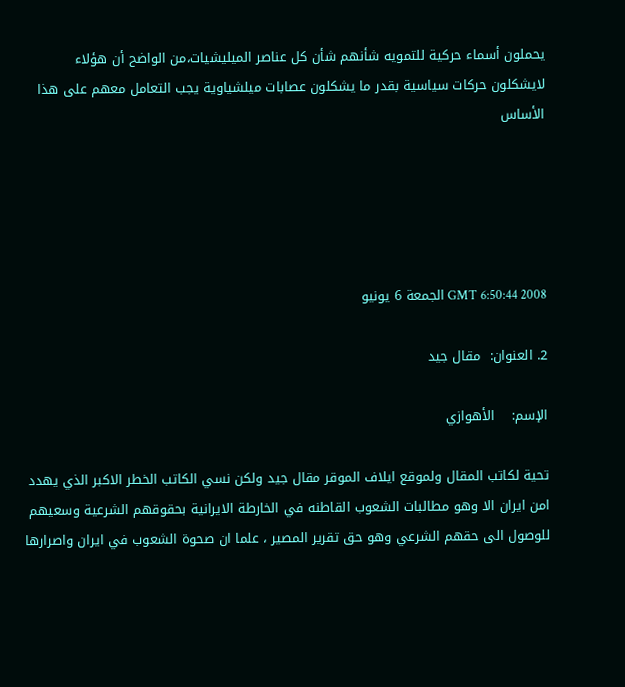يحملون أسماء حركية للتمويه شأنهم شأن كل عناصر الميليشيات،من الواضح أن هؤلاء لايشكلون حركات سياسية بقدر ما يشكلون عصابات ميلشياوية يجب التعامل معهم على هذا الأساس





GMT 6:50:44 2008 الجمعة 6 يونيو

2. العنوان:  مقال جيد

الإسم:    الأهوازي

تحية لكاتب المقال ولموقع ايلاف الموقر مقال جيد ولكن نسي الكاتب الخطر الاكبر الذي يهدد امن ايران الا وهو مطالبات الشعوب القاطنه في الخارطة الايرانية بحقوقهم الشرعية وسعيهم للوصول الى حقهم الشرعي وهو حق تقرير المصير ، علما ان صحوة الشعوب في ايران واصرارها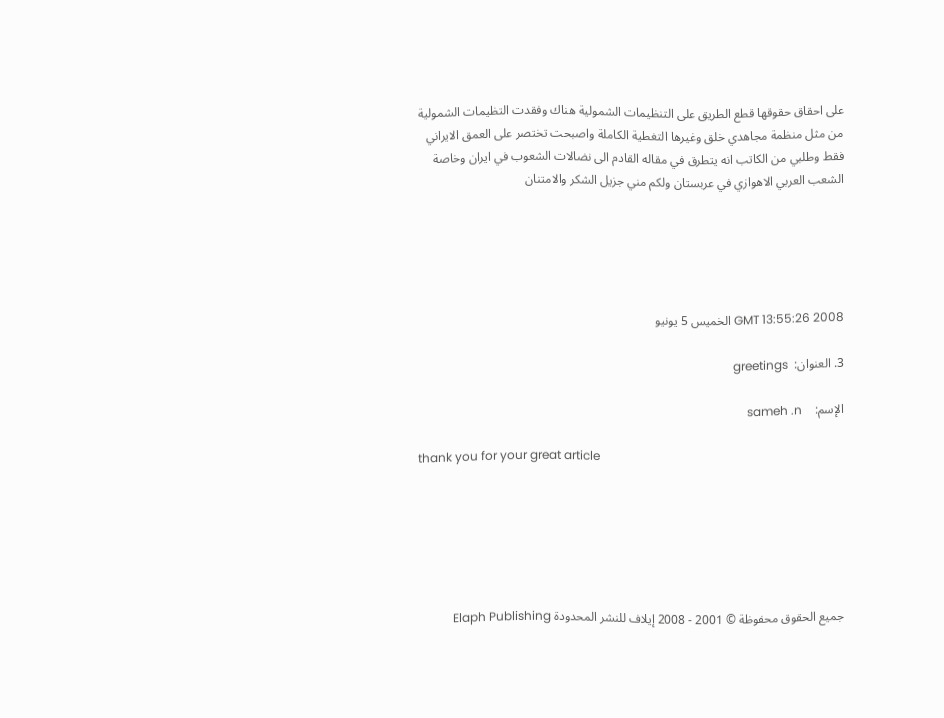على احقاق حقوقها قطع الطريق على التنظيمات الشمولية هناك وفقدت التظيمات الشمولية من مثل منظمة مجاهدي خلق وغيرها التغطية الكاملة واصبحت تختصر على العمق الايراني فقط وطلبي من الكاتب انه يتطرق في مقاله القادم الى نضالات الشعوب في ايران وخاصة الشعب العربي الاهوازي في عربستان ولكم مني جزيل الشكر والامتنان





GMT 13:55:26 2008 الخميس 5 يونيو

3. العنوان:  greetings

الإسم:    sameh .n

thank you for your great article






جميع الحقوق محفوظة © 2001 - 2008 إيلاف للنشر المحدودة Elaph Publishing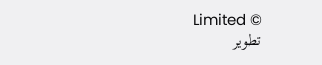Limited ©
تطوير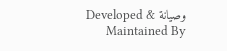وصيانة Developed & Maintained By